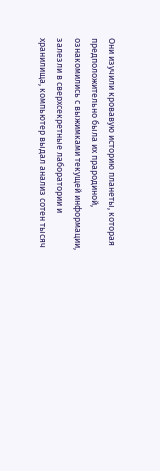Они изучили кровавую историю планеты, которая предположительно была их прародиной, ознакомились с выжимками текущей информации, залезли в сверхсекретные лаборатории и хранилища, компьютер выдал анализ сотен тысяч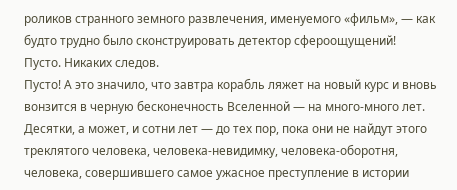роликов странного земного развлечения, именуемого «фильм», — как будто трудно было сконструировать детектор сфероощущений!
Пусто. Никаких следов.
Пусто! А это значило, что завтра корабль ляжет на новый курс и вновь вонзится в черную бесконечность Вселенной — на много-много лет. Десятки, а может, и сотни лет — до тех пор, пока они не найдут этого треклятого человека, человека-невидимку, человека-оборотня, человека, совершившего самое ужасное преступление в истории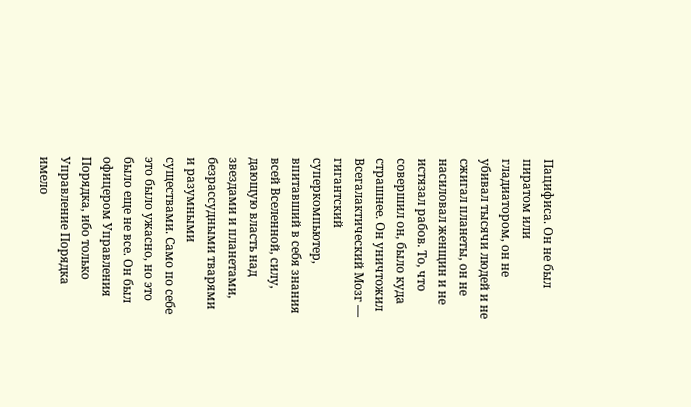Пацифиса. Он не был пиратом или гладиатором, он не убивал тысячи людей и не сжигал планеты, он не насиловал женщин и не истязал рабов. То, что совершил он, было куда страшнее. Он уничтожил Всегалактический Мозг — гигантский суперкомпьютер, впитавший в себя знания всей Вселенной, силу, дающую власть над звездами и планетами, безрассудными тварями и разумными существами. Само по себе это было ужасно, но это было еще не все. Он был офицером Управления Порядка, ибо только Управление Порядка имело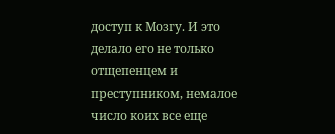доступ к Мозгу. И это делало его не только отщепенцем и преступником, немалое число коих все еще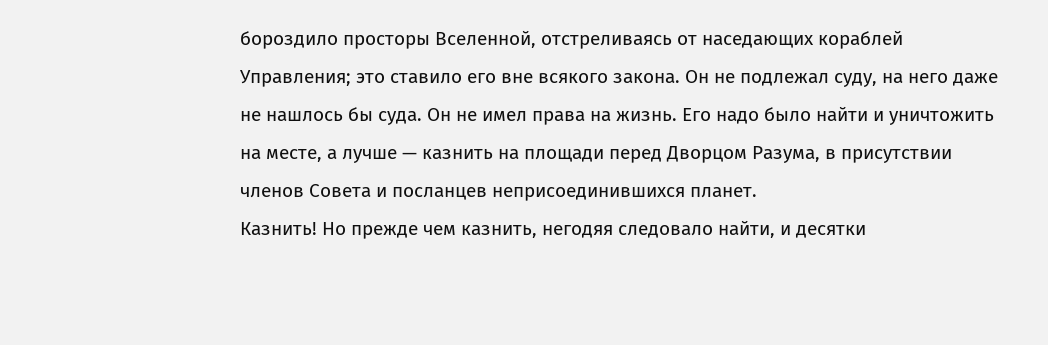бороздило просторы Вселенной, отстреливаясь от наседающих кораблей Управления; это ставило его вне всякого закона. Он не подлежал суду, на него даже не нашлось бы суда. Он не имел права на жизнь. Его надо было найти и уничтожить на месте, а лучше — казнить на площади перед Дворцом Разума, в присутствии членов Совета и посланцев неприсоединившихся планет.
Казнить! Но прежде чем казнить, негодяя следовало найти, и десятки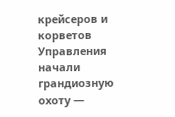крейсеров и корветов Управления начали грандиозную охоту —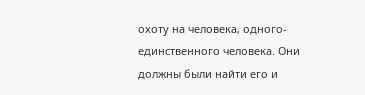охоту на человека, одного-единственного человека. Они должны были найти его и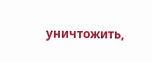уничтожить,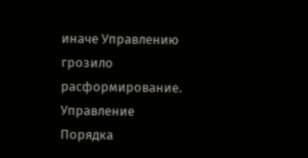иначе Управлению грозило расформирование. Управление Порядка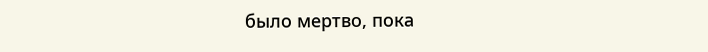было мертво, пока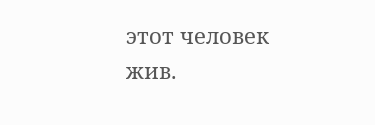этот человек жив.